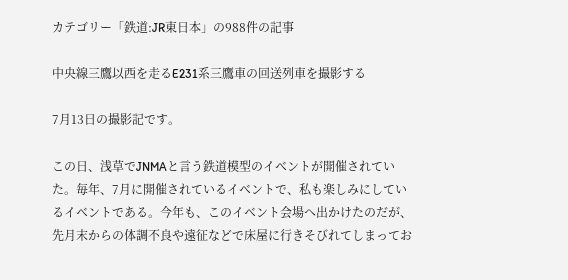カテゴリー「鉄道:JR東日本」の988件の記事

中央線三鷹以西を走るE231系三鷹車の回送列車を撮影する

7月13日の撮影記です。

この日、浅草でJNMAと言う鉄道模型のイベントが開催されていた。毎年、7月に開催されているイベントで、私も楽しみにしているイベントである。今年も、このイベント会場へ出かけたのだが、先月末からの体調不良や遠征などで床屋に行きそびれてしまってお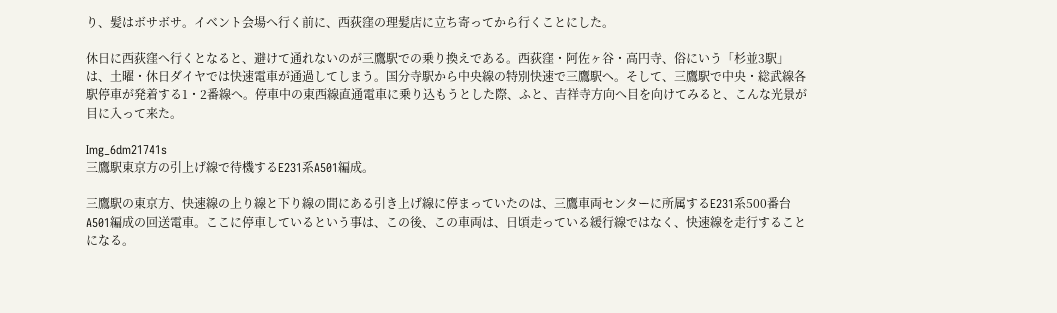り、髪はボサボサ。イベント会場へ行く前に、西荻窪の理髪店に立ち寄ってから行くことにした。

休日に西荻窪へ行くとなると、避けて通れないのが三鷹駅での乗り換えである。西荻窪・阿佐ヶ谷・高円寺、俗にいう「杉並3駅」は、土曜・休日ダイヤでは快速電車が通過してしまう。国分寺駅から中央線の特別快速で三鷹駅へ。そして、三鷹駅で中央・総武線各駅停車が発着する1・2番線へ。停車中の東西線直通電車に乗り込もうとした際、ふと、吉祥寺方向へ目を向けてみると、こんな光景が目に入って来た。

Img_6dm21741s
三鷹駅東京方の引上げ線で待機するE231系A501編成。

三鷹駅の東京方、快速線の上り線と下り線の間にある引き上げ線に停まっていたのは、三鷹車両センターに所属するE231系500番台A501編成の回送電車。ここに停車しているという事は、この後、この車両は、日頃走っている緩行線ではなく、快速線を走行することになる。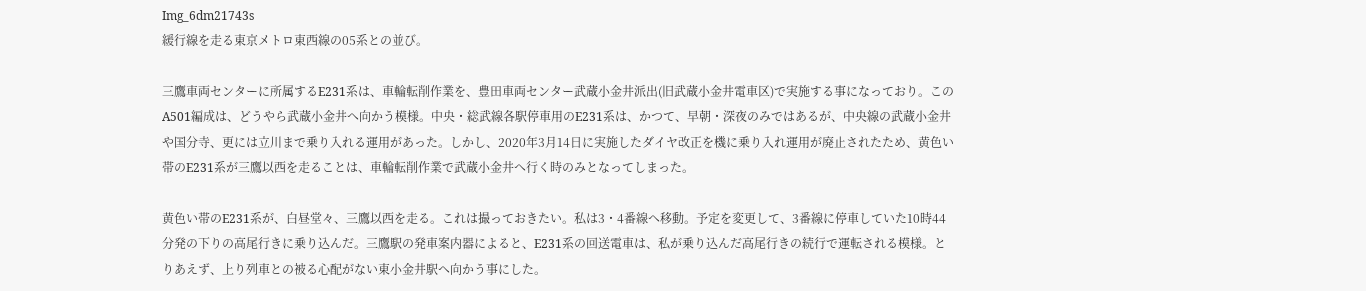Img_6dm21743s
緩行線を走る東京メトロ東西線の05系との並び。

三鷹車両センターに所属するE231系は、車輪転削作業を、豊田車両センター武蔵小金井派出(旧武蔵小金井電車区)で実施する事になっており。このA501編成は、どうやら武蔵小金井へ向かう模様。中央・総武線各駅停車用のE231系は、かつて、早朝・深夜のみではあるが、中央線の武蔵小金井や国分寺、更には立川まで乗り入れる運用があった。しかし、2020年3月14日に実施したダイヤ改正を機に乗り入れ運用が廃止されたため、黄色い帯のE231系が三鷹以西を走ることは、車輪転削作業で武蔵小金井へ行く時のみとなってしまった。

黄色い帯のE231系が、白昼堂々、三鷹以西を走る。これは撮っておきたい。私は3・4番線へ移動。予定を変更して、3番線に停車していた10時44分発の下りの高尾行きに乗り込んだ。三鷹駅の発車案内器によると、E231系の回送電車は、私が乗り込んだ高尾行きの続行で運転される模様。とりあえず、上り列車との被る心配がない東小金井駅へ向かう事にした。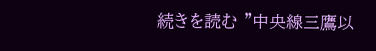続きを読む "中央線三鷹以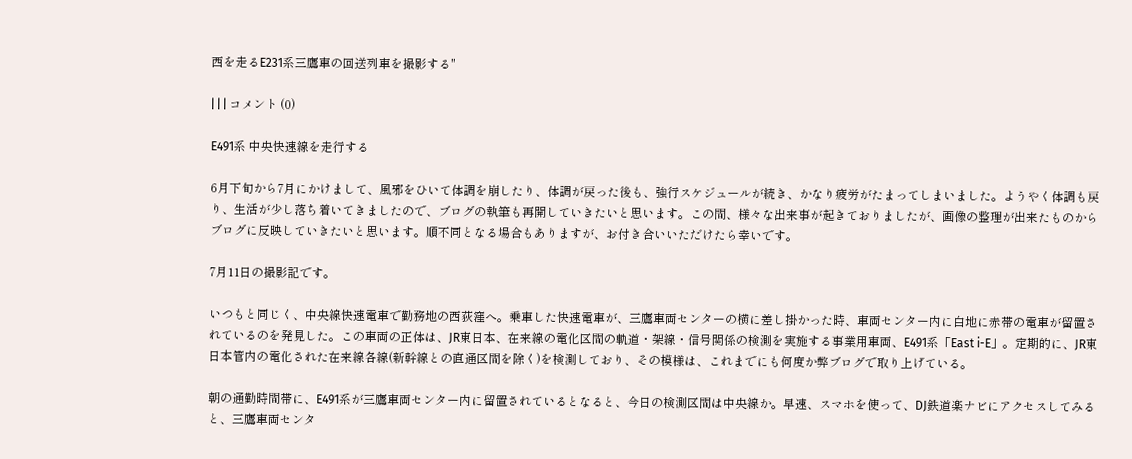西を走るE231系三鷹車の回送列車を撮影する"

| | | コメント (0)

E491系 中央快速線を走行する

6月下旬から7月にかけまして、風邪をひいて体調を崩したり、体調が戻った後も、強行スケジュールが続き、かなり疲労がたまってしまいました。ようやく体調も戻り、生活が少し落ち着いてきましたので、ブログの執筆も再開していきたいと思います。この間、様々な出来事が起きておりましたが、画像の整理が出来たものからブログに反映していきたいと思います。順不同となる場合もありますが、お付き合いいただけたら幸いです。

7月11日の撮影記です。

いつもと同じく、中央線快速電車で勤務地の西荻窪へ。乗車した快速電車が、三鷹車両センターの横に差し掛かった時、車両センター内に白地に赤帯の電車が留置されているのを発見した。この車両の正体は、JR東日本、在来線の電化区間の軌道・架線・信号関係の検測を実施する事業用車両、E491系「East i-E」。定期的に、JR東日本管内の電化された在来線各線(新幹線との直通区間を除く)を検測しており、その模様は、これまでにも何度か弊ブログで取り上げている。

朝の通勤時間帯に、E491系が三鷹車両センター内に留置されているとなると、今日の検測区間は中央線か。早速、スマホを使って、DJ鉄道楽ナビにアクセスしてみると、三鷹車両センタ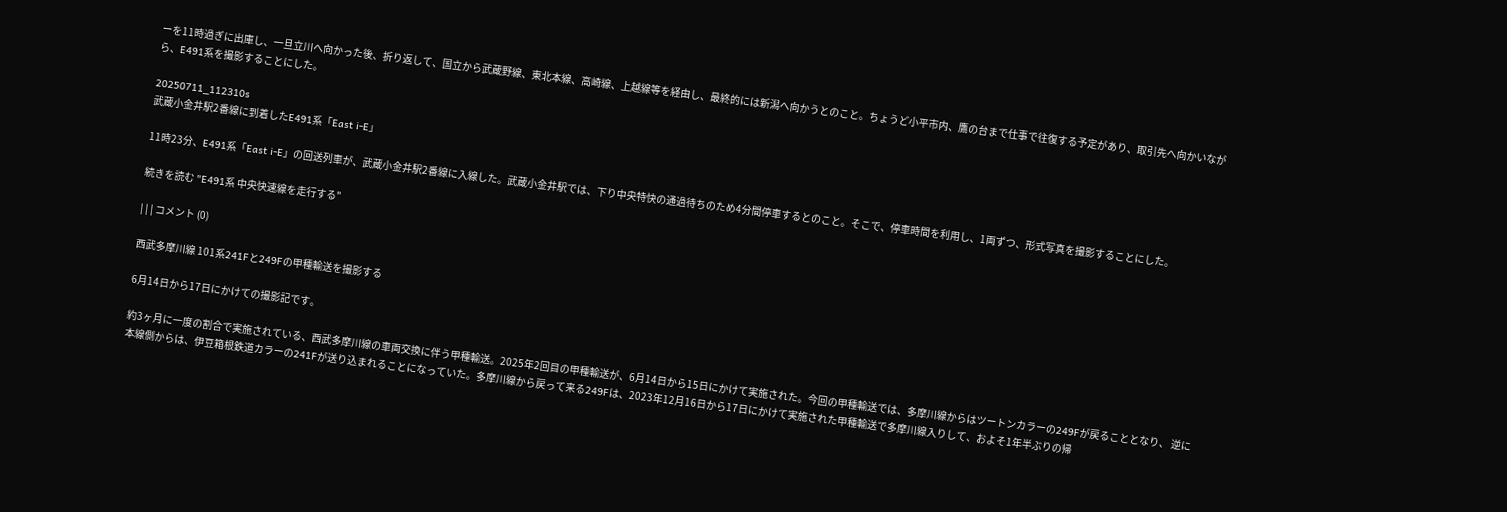ーを11時過ぎに出庫し、一旦立川へ向かった後、折り返して、国立から武蔵野線、東北本線、高崎線、上越線等を経由し、最終的には新潟へ向かうとのこと。ちょうど小平市内、鷹の台まで仕事で往復する予定があり、取引先へ向かいながら、E491系を撮影することにした。

20250711_112310s
武蔵小金井駅2番線に到着したE491系「East i-E」

11時23分、E491系「East i-E」の回送列車が、武蔵小金井駅2番線に入線した。武蔵小金井駅では、下り中央特快の通過待ちのため4分間停車するとのこと。そこで、停車時間を利用し、1両ずつ、形式写真を撮影することにした。

続きを読む "E491系 中央快速線を走行する"

| | | コメント (0)

西武多摩川線 101系241Fと249Fの甲種輸送を撮影する

6月14日から17日にかけての撮影記です。

約3ヶ月に一度の割合で実施されている、西武多摩川線の車両交換に伴う甲種輸送。2025年2回目の甲種輸送が、6月14日から15日にかけて実施された。今回の甲種輸送では、多摩川線からはツートンカラーの249Fが戻ることとなり、 逆に本線側からは、伊豆箱根鉄道カラーの241Fが送り込まれることになっていた。多摩川線から戻って来る249Fは、2023年12月16日から17日にかけて実施された甲種輸送で多摩川線入りして、およそ1年半ぶりの帰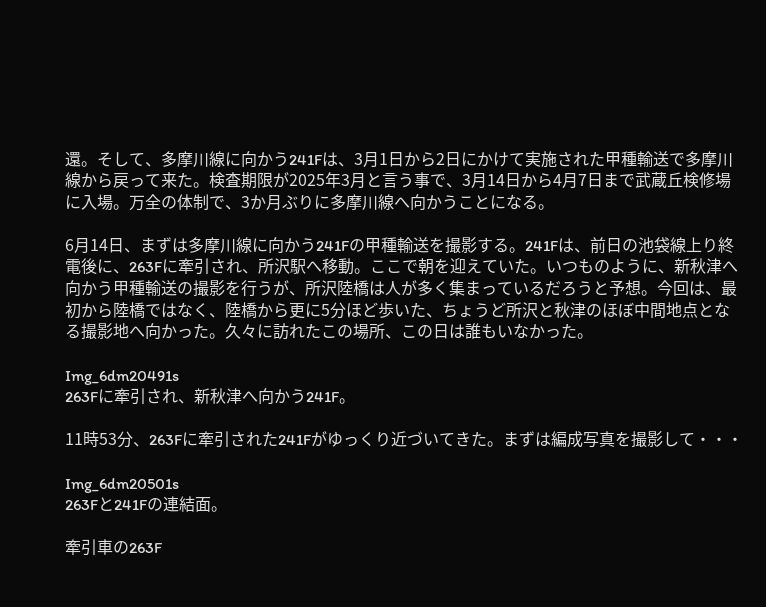還。そして、多摩川線に向かう241Fは、3月1日から2日にかけて実施された甲種輸送で多摩川線から戻って来た。検査期限が2025年3月と言う事で、3月14日から4月7日まで武蔵丘検修場に入場。万全の体制で、3か月ぶりに多摩川線へ向かうことになる。

6月14日、まずは多摩川線に向かう241Fの甲種輸送を撮影する。241Fは、前日の池袋線上り終電後に、263Fに牽引され、所沢駅へ移動。ここで朝を迎えていた。いつものように、新秋津へ向かう甲種輸送の撮影を行うが、所沢陸橋は人が多く集まっているだろうと予想。今回は、最初から陸橋ではなく、陸橋から更に5分ほど歩いた、ちょうど所沢と秋津のほぼ中間地点となる撮影地へ向かった。久々に訪れたこの場所、この日は誰もいなかった。

Img_6dm20491s
263Fに牽引され、新秋津へ向かう241F。

11時53分、263Fに牽引された241Fがゆっくり近づいてきた。まずは編成写真を撮影して・・・

Img_6dm20501s
263Fと241Fの連結面。

牽引車の263F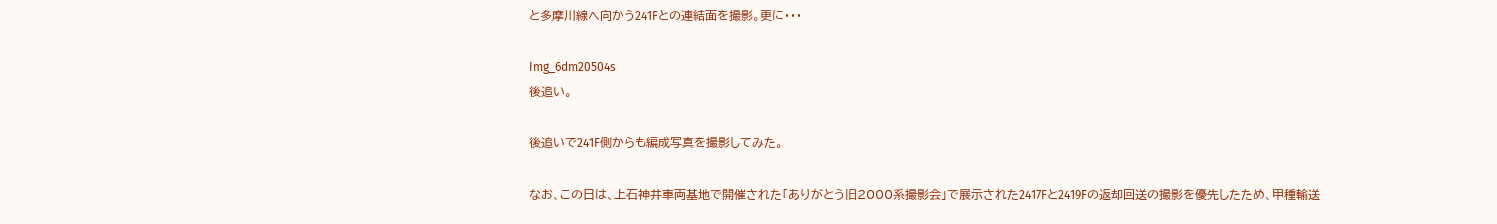と多摩川線へ向かう241Fとの連結面を撮影。更に・・・

Img_6dm20504s
後追い。

後追いで241F側からも編成写真を撮影してみた。

なお、この日は、上石神井車両基地で開催された「ありがとう旧2000系撮影会」で展示された2417Fと2419Fの返却回送の撮影を優先したため、甲種輸送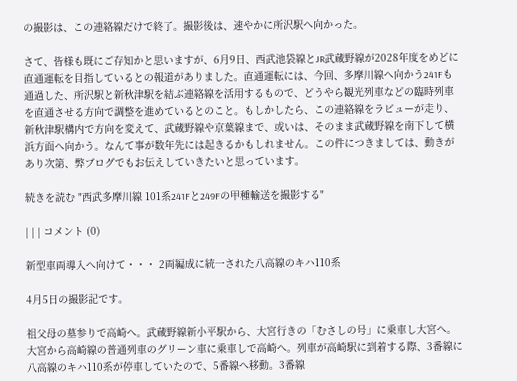の撮影は、この連絡線だけで終了。撮影後は、速やかに所沢駅へ向かった。

さて、皆様も既にご存知かと思いますが、6月9日、西武池袋線とJR武蔵野線が2028年度をめどに直通運転を目指しているとの報道がありました。直通運転には、今回、多摩川線へ向かう241Fも通過した、所沢駅と新秋津駅を結ぶ連絡線を活用するもので、どうやら観光列車などの臨時列車を直通させる方向で調整を進めているとのこと。もしかしたら、この連絡線をラビューが走り、新秋津駅構内で方向を変えて、武蔵野線や京葉線まで、或いは、そのまま武蔵野線を南下して横浜方面へ向かう。なんて事が数年先には起きるかもしれません。この件につきましては、動きがあり次第、弊ブログでもお伝えしていきたいと思っています。

続きを読む "西武多摩川線 101系241Fと249Fの甲種輸送を撮影する"

| | | コメント (0)

新型車両導入へ向けて・・・ 2両編成に統一された八高線のキハ110系

4月5日の撮影記です。

祖父母の墓参りで高崎へ。武蔵野線新小平駅から、大宮行きの「むさしの号」に乗車し大宮へ。大宮から高崎線の普通列車のグリーン車に乗車しで高崎へ。列車が高崎駅に到着する際、3番線に八高線のキハ110系が停車していたので、5番線へ移動。3番線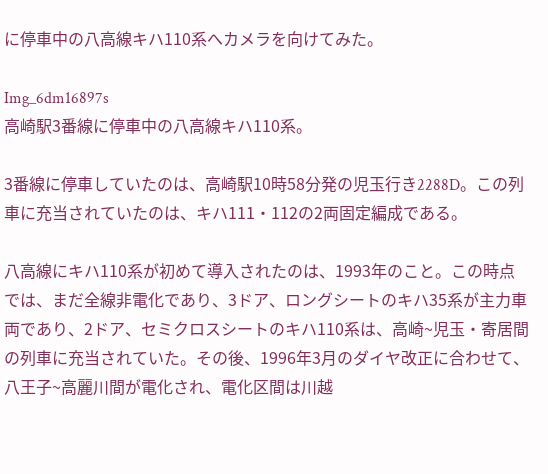に停車中の八高線キハ110系へカメラを向けてみた。

Img_6dm16897s
高崎駅3番線に停車中の八高線キハ110系。

3番線に停車していたのは、高崎駅10時58分発の児玉行き2288D。この列車に充当されていたのは、キハ111・112の2両固定編成である。

八高線にキハ110系が初めて導入されたのは、1993年のこと。この時点では、まだ全線非電化であり、3ドア、ロングシートのキハ35系が主力車両であり、2ドア、セミクロスシートのキハ110系は、高崎~児玉・寄居間の列車に充当されていた。その後、1996年3月のダイヤ改正に合わせて、八王子~高麗川間が電化され、電化区間は川越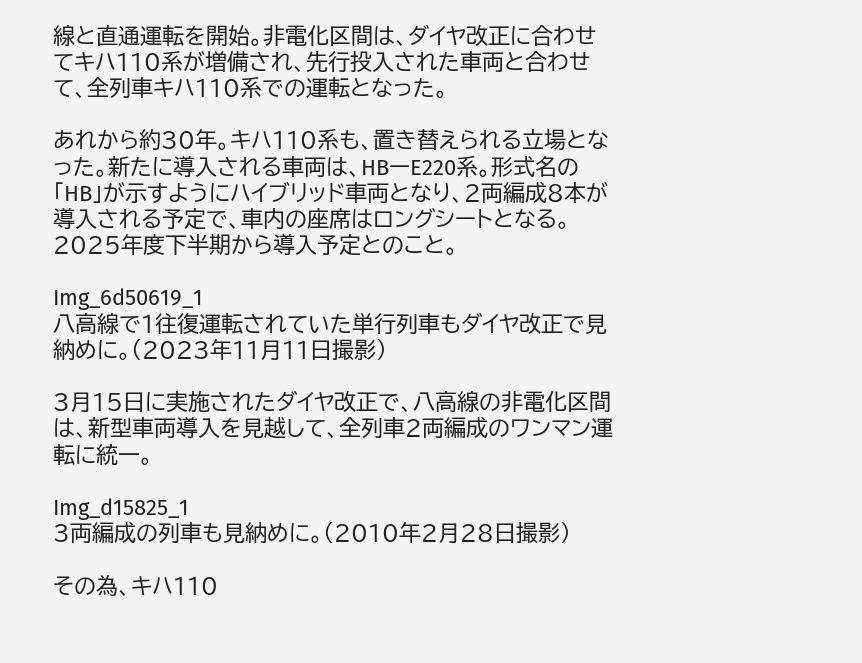線と直通運転を開始。非電化区間は、ダイヤ改正に合わせてキハ110系が増備され、先行投入された車両と合わせて、全列車キハ110系での運転となった。

あれから約30年。キハ110系も、置き替えられる立場となった。新たに導入される車両は、HBーE220系。形式名の「HB」が示すようにハイブリッド車両となり、2両編成8本が導入される予定で、車内の座席はロングシートとなる。2025年度下半期から導入予定とのこと。

Img_6d50619_1
八高線で1往復運転されていた単行列車もダイヤ改正で見納めに。(2023年11月11日撮影)

3月15日に実施されたダイヤ改正で、八高線の非電化区間は、新型車両導入を見越して、全列車2両編成のワンマン運転に統一。

Img_d15825_1
3両編成の列車も見納めに。(2010年2月28日撮影)

その為、キハ110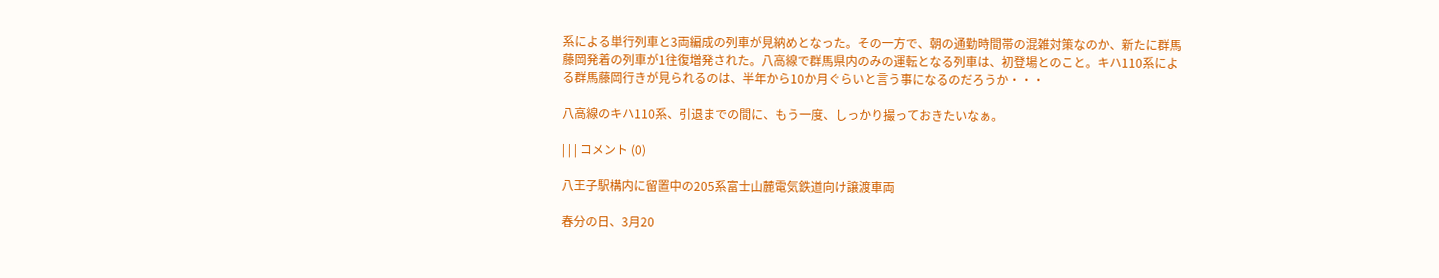系による単行列車と3両編成の列車が見納めとなった。その一方で、朝の通勤時間帯の混雑対策なのか、新たに群馬藤岡発着の列車が1往復増発された。八高線で群馬県内のみの運転となる列車は、初登場とのこと。キハ110系による群馬藤岡行きが見られるのは、半年から10か月ぐらいと言う事になるのだろうか・・・

八高線のキハ110系、引退までの間に、もう一度、しっかり撮っておきたいなぁ。

| | | コメント (0)

八王子駅構内に留置中の205系富士山麓電気鉄道向け譲渡車両

春分の日、3月20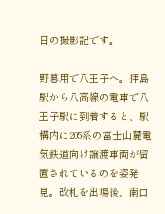日の撮影記です。

野暮用で八王子へ。拝島駅から八高線の電車で八王子駅に到着すると、駅構内に205系の富士山麓電気鉄道向け譲渡車両が留置されているのを姿発見。改札を出場後、南口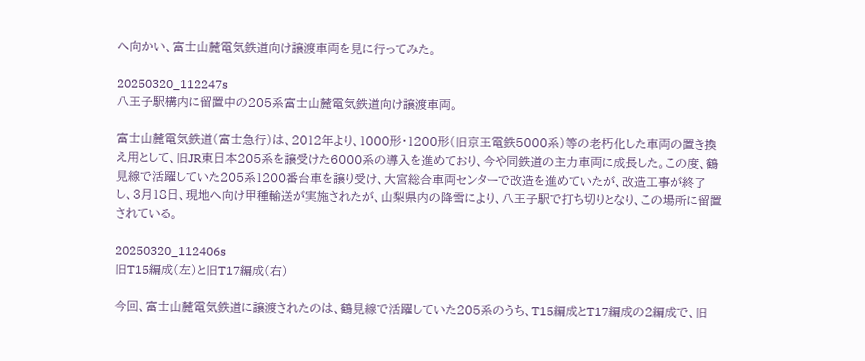へ向かい、富士山麓電気鉄道向け譲渡車両を見に行ってみた。

20250320_112247s
八王子駅構内に留置中の205系富士山麓電気鉄道向け譲渡車両。

富士山麓電気鉄道(富士急行)は、2012年より、1000形・1200形(旧京王電鉄5000系)等の老朽化した車両の置き換え用として、旧JR東日本205系を譲受けた6000系の導入を進めており、今や同鉄道の主力車両に成長した。この度、鶴見線で活躍していた205系1200番台車を譲り受け、大宮総合車両センターで改造を進めていたが、改造工事が終了し、3月18日、現地へ向け甲種輸送が実施されたが、山梨県内の降雪により、八王子駅で打ち切りとなり、この場所に留置されている。

20250320_112406s
旧T15編成(左)と旧T17編成(右)

今回、富士山麓電気鉄道に譲渡されたのは、鶴見線で活躍していた205系のうち、T15編成とT17編成の2編成で、旧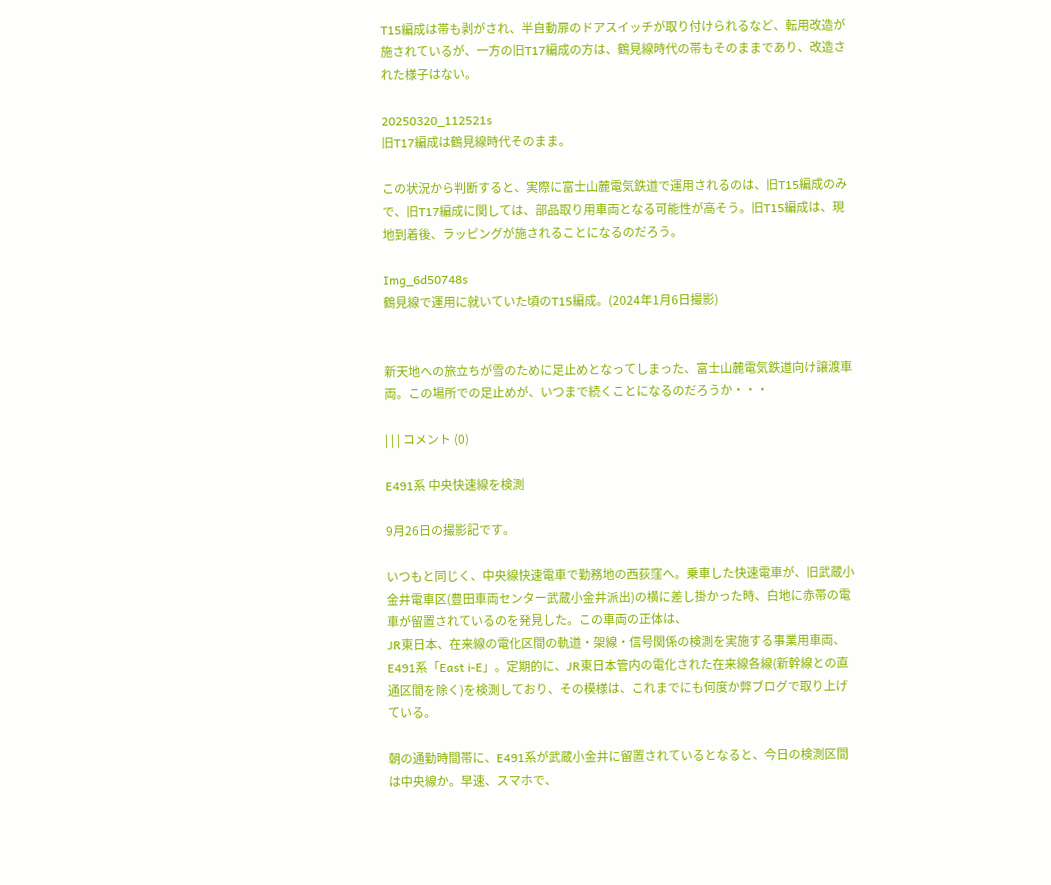T15編成は帯も剥がされ、半自動扉のドアスイッチが取り付けられるなど、転用改造が施されているが、一方の旧T17編成の方は、鶴見線時代の帯もそのままであり、改造された様子はない。

20250320_112521s
旧T17編成は鶴見線時代そのまま。

この状況から判断すると、実際に富士山麓電気鉄道で運用されるのは、旧T15編成のみで、旧T17編成に関しては、部品取り用車両となる可能性が高そう。旧T15編成は、現地到着後、ラッピングが施されることになるのだろう。

Img_6d50748s
鶴見線で運用に就いていた頃のT15編成。(2024年1月6日撮影)


新天地への旅立ちが雪のために足止めとなってしまった、富士山麓電気鉄道向け譲渡車両。この場所での足止めが、いつまで続くことになるのだろうか・・・

| | | コメント (0)

E491系 中央快速線を検測

9月26日の撮影記です。

いつもと同じく、中央線快速電車で勤務地の西荻窪へ。乗車した快速電車が、旧武蔵小金井電車区(豊田車両センター武蔵小金井派出)の横に差し掛かった時、白地に赤帯の電車が留置されているのを発見した。この車両の正体は、
JR東日本、在来線の電化区間の軌道・架線・信号関係の検測を実施する事業用車両、E491系「East i-E」。定期的に、JR東日本管内の電化された在来線各線(新幹線との直通区間を除く)を検測しており、その模様は、これまでにも何度か弊ブログで取り上げている。

朝の通勤時間帯に、E491系が武蔵小金井に留置されているとなると、今日の検測区間は中央線か。早速、スマホで、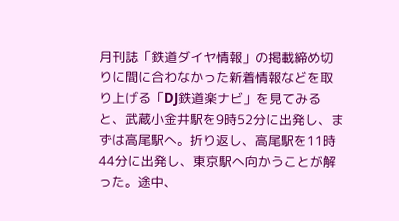月刊誌「鉄道ダイヤ情報」の掲載締め切りに間に合わなかった新着情報などを取り上げる「DJ鉄道楽ナビ」を見てみると、武蔵小金井駅を9時52分に出発し、まずは高尾駅へ。折り返し、高尾駅を11時44分に出発し、東京駅へ向かうことが解った。途中、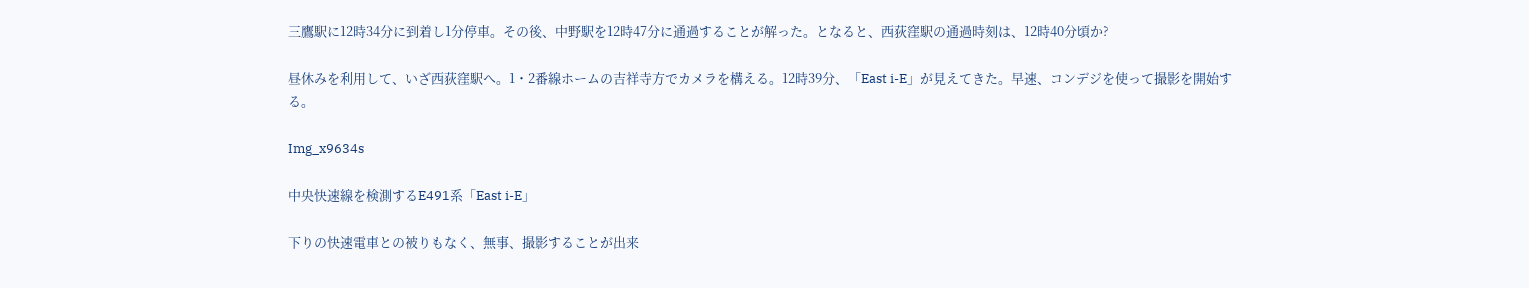三鷹駅に12時34分に到着し1分停車。その後、中野駅を12時47分に通過することが解った。となると、西荻窪駅の通過時刻は、12時40分頃か?

昼休みを利用して、いざ西荻窪駅へ。1・2番線ホームの吉祥寺方でカメラを構える。12時39分、「East i-E」が見えてきた。早速、コンデジを使って撮影を開始する。

Img_x9634s

中央快速線を検測するE491系「East i-E」

下りの快速電車との被りもなく、無事、撮影することが出来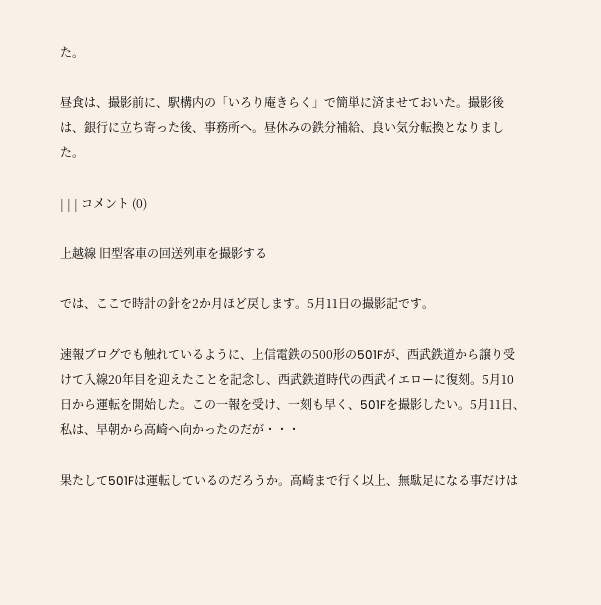た。

昼食は、撮影前に、駅構内の「いろり庵きらく」で簡単に済ませておいた。撮影後は、銀行に立ち寄った後、事務所へ。昼休みの鉄分補給、良い気分転換となりました。

| | | コメント (0)

上越線 旧型客車の回送列車を撮影する

では、ここで時計の針を2か月ほど戻します。5月11日の撮影記です。

速報ブログでも触れているように、上信電鉄の500形の501Fが、西武鉄道から譲り受けて入線20年目を迎えたことを記念し、西武鉄道時代の西武イエローに復刻。5月10日から運転を開始した。この一報を受け、一刻も早く、501Fを撮影したい。5月11日、私は、早朝から高崎へ向かったのだが・・・

果たして501Fは運転しているのだろうか。高崎まで行く以上、無駄足になる事だけは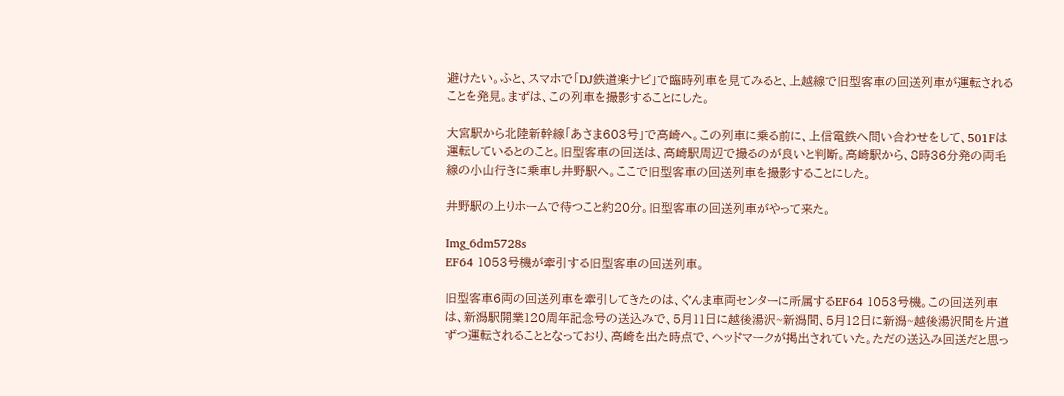避けたい。ふと、スマホで「DJ鉄道楽ナビ」で臨時列車を見てみると、上越線で旧型客車の回送列車が運転されることを発見。まずは、この列車を撮影することにした。

大宮駅から北陸新幹線「あさま603号」で高崎へ。この列車に乗る前に、上信電鉄へ問い合わせをして、501Fは運転しているとのこと。旧型客車の回送は、高崎駅周辺で撮るのが良いと判断。高崎駅から、8時36分発の両毛線の小山行きに乗車し井野駅へ。ここで旧型客車の回送列車を撮影することにした。

井野駅の上りホームで待つこと約20分。旧型客車の回送列車がやって来た。

Img_6dm5728s
EF64 1053号機が牽引する旧型客車の回送列車。

旧型客車6両の回送列車を牽引してきたのは、ぐんま車両センターに所属するEF64 1053号機。この回送列車は、新潟駅開業120周年記念号の送込みで、5月11日に越後湯沢~新潟間、5月12日に新潟~越後湯沢間を片道ずつ運転されることとなっており、高崎を出た時点で、ヘッドマークが掲出されていた。ただの送込み回送だと思っ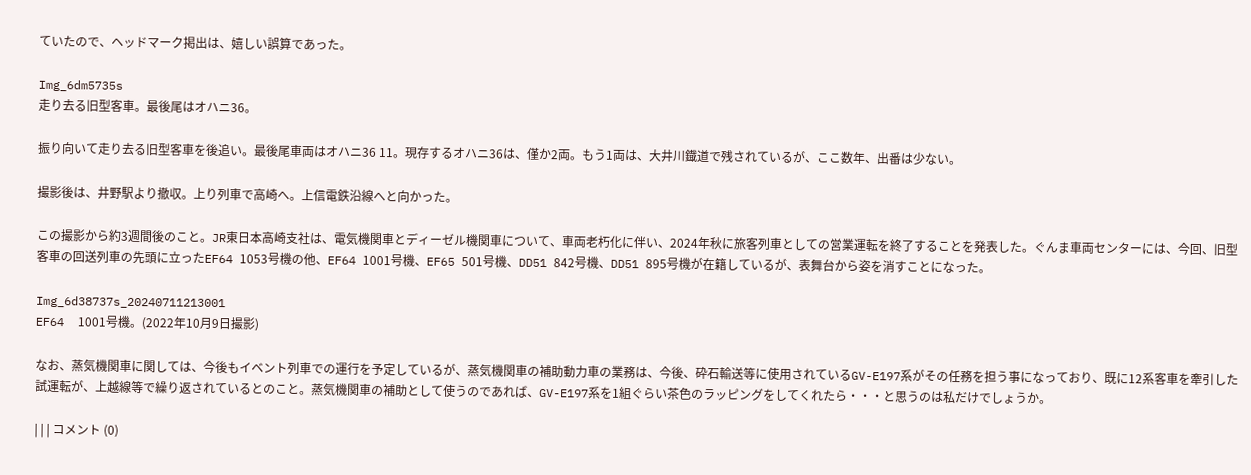ていたので、ヘッドマーク掲出は、嬉しい誤算であった。

Img_6dm5735s
走り去る旧型客車。最後尾はオハニ36。

振り向いて走り去る旧型客車を後追い。最後尾車両はオハニ36 11。現存するオハニ36は、僅か2両。もう1両は、大井川鐡道で残されているが、ここ数年、出番は少ない。

撮影後は、井野駅より撤収。上り列車で高崎へ。上信電鉄沿線へと向かった。

この撮影から約3週間後のこと。JR東日本高崎支社は、電気機関車とディーゼル機関車について、車両老朽化に伴い、2024年秋に旅客列車としての営業運転を終了することを発表した。ぐんま車両センターには、今回、旧型客車の回送列車の先頭に立ったEF64 1053号機の他、EF64 1001号機、EF65 501号機、DD51 842号機、DD51 895号機が在籍しているが、表舞台から姿を消すことになった。

Img_6d38737s_20240711213001
EF64  1001号機。(2022年10月9日撮影)

なお、蒸気機関車に関しては、今後もイベント列車での運行を予定しているが、蒸気機関車の補助動力車の業務は、今後、砕石輸送等に使用されているGV-E197系がその任務を担う事になっており、既に12系客車を牽引した試運転が、上越線等で繰り返されているとのこと。蒸気機関車の補助として使うのであれば、GV-E197系を1組ぐらい茶色のラッピングをしてくれたら・・・と思うのは私だけでしょうか。

| | | コメント (0)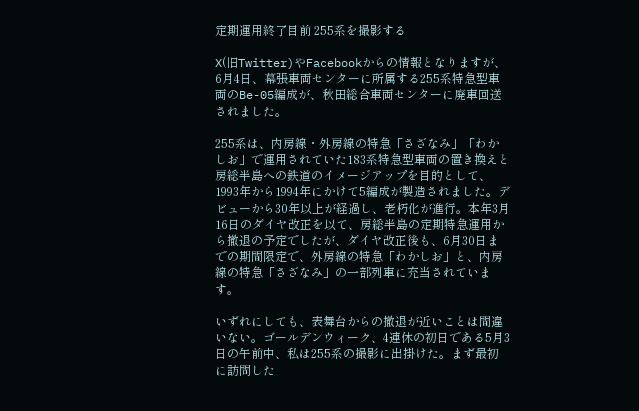定期運用終了目前 255系を撮影する

X(旧Twitter)やFacebookからの情報となりますが、6月4日、幕張車両センターに所属する255系特急型車両のBe-05編成が、秋田総合車両センターに廃車回送されました。

255系は、内房線・外房線の特急「さざなみ」「わかしお」で運用されていた183系特急型車両の置き換えと房総半島への鉄道のイメージアップを目的として、1993年から1994年にかけて5編成が製造されました。デビューから30年以上が経過し、老朽化が進行。本年3月16日のダイヤ改正を以て、房総半島の定期特急運用から撤退の予定でしたが、ダイヤ改正後も、6月30日までの期間限定で、外房線の特急「わかしお」と、内房線の特急「さざなみ」の一部列車に充当されています。

いずれにしても、表舞台からの撤退が近いことは間違いない。ゴールデンウィーク、4連休の初日である5月3日の午前中、私は255系の撮影に出掛けた。まず最初に訪問した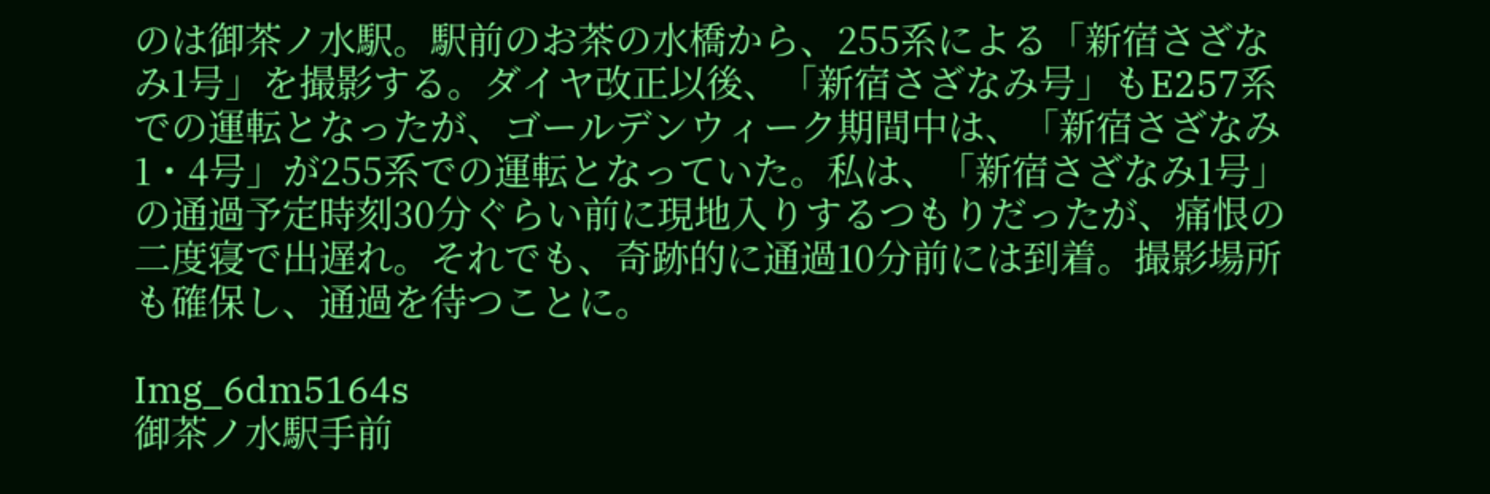のは御茶ノ水駅。駅前のお茶の水橋から、255系による「新宿さざなみ1号」を撮影する。ダイヤ改正以後、「新宿さざなみ号」もE257系での運転となったが、ゴールデンウィーク期間中は、「新宿さざなみ1・4号」が255系での運転となっていた。私は、「新宿さざなみ1号」の通過予定時刻30分ぐらい前に現地入りするつもりだったが、痛恨の二度寝で出遅れ。それでも、奇跡的に通過10分前には到着。撮影場所も確保し、通過を待つことに。

Img_6dm5164s
御茶ノ水駅手前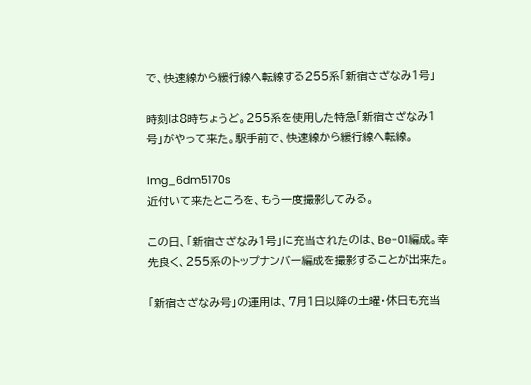で、快速線から緩行線へ転線する255系「新宿さざなみ1号」

時刻は8時ちょうど。255系を使用した特急「新宿さざなみ1号」がやって来た。駅手前で、快速線から緩行線へ転線。

Img_6dm5170s
近付いて来たところを、もう一度撮影してみる。

この日、「新宿さざなみ1号」に充当されたのは、Be-01編成。幸先良く、255系のトップナンバー編成を撮影することが出来た。

「新宿さざなみ号」の運用は、7月1日以降の土曜・休日も充当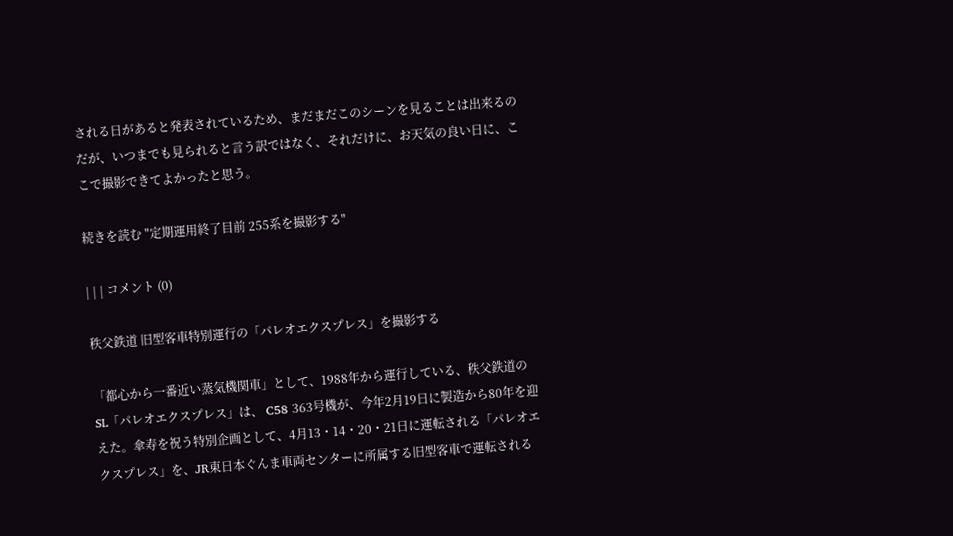される日があると発表されているため、まだまだこのシーンを見ることは出来るのだが、いつまでも見られると言う訳ではなく、それだけに、お天気の良い日に、ここで撮影できてよかったと思う。

続きを読む "定期運用終了目前 255系を撮影する"

| | | コメント (0)

秩父鉄道 旧型客車特別運行の「パレオエクスプレス」を撮影する

「都心から一番近い蒸気機関車」として、1988年から運行している、秩父鉄道のSL「パレオエクスプレス」は、 C58 363号機が、今年2月19日に製造から80年を迎えた。傘寿を祝う特別企画として、4月13・14・20・21日に運転される「パレオエクスプレス」を、JR東日本ぐんま車両センターに所属する旧型客車で運転される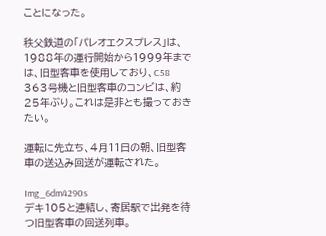ことになった。

秩父鉄道の「パレオエクスプレス」は、1988年の運行開始から1999年までは、旧型客車を使用しており、C58 363号機と旧型客車のコンビは、約25年ぶり。これは是非とも撮っておきたい。

運転に先立ち、4月11日の朝、旧型客車の送込み回送が運転された。

Img_6dm4290s
デキ105と連結し、寄居駅で出発を待つ旧型客車の回送列車。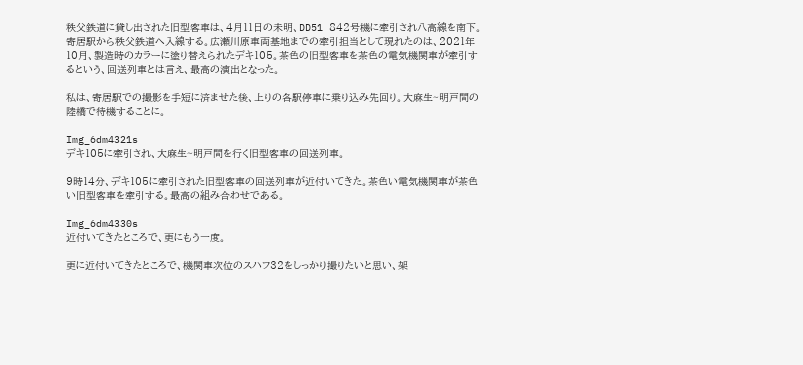秩父鉄道に貸し出された旧型客車は、4月11日の未明、DD51 842号機に牽引され八高線を南下。寄居駅から秩父鉄道へ入線する。広瀬川原車両基地までの牽引担当として現れたのは、2021年10月、製造時のカラーに塗り替えられたデキ105。茶色の旧型客車を茶色の電気機関車が牽引するという、回送列車とは言え、最高の演出となった。

私は、寄居駅での撮影を手短に済ませた後、上りの各駅停車に乗り込み先回り。大麻生~明戸間の陸橋で待機することに。

Img_6dm4321s
デキ105に牽引され、大麻生~明戸間を行く旧型客車の回送列車。

9時14分、デキ105に牽引された旧型客車の回送列車が近付いてきた。茶色い電気機関車が茶色い旧型客車を牽引する。最高の組み合わせである。

Img_6dm4330s
近付いてきたところで、更にもう一度。

更に近付いてきたところで、機関車次位のスハフ32をしっかり撮りたいと思い、架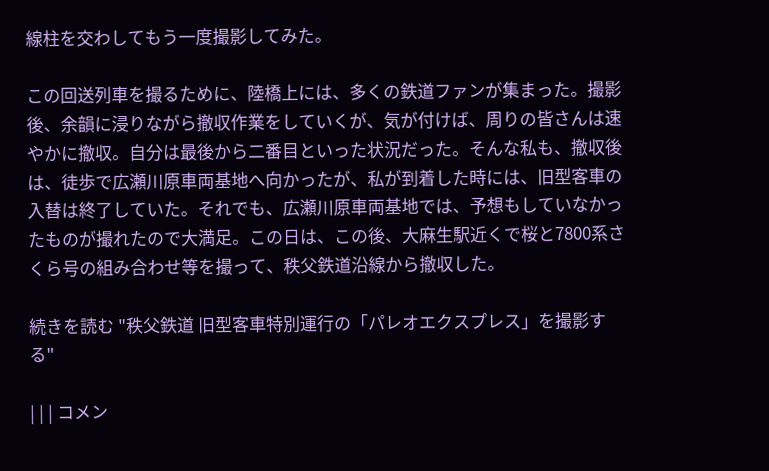線柱を交わしてもう一度撮影してみた。

この回送列車を撮るために、陸橋上には、多くの鉄道ファンが集まった。撮影後、余韻に浸りながら撤収作業をしていくが、気が付けば、周りの皆さんは速やかに撤収。自分は最後から二番目といった状況だった。そんな私も、撤収後は、徒歩で広瀬川原車両基地へ向かったが、私が到着した時には、旧型客車の入替は終了していた。それでも、広瀬川原車両基地では、予想もしていなかったものが撮れたので大満足。この日は、この後、大麻生駅近くで桜と7800系さくら号の組み合わせ等を撮って、秩父鉄道沿線から撤収した。

続きを読む "秩父鉄道 旧型客車特別運行の「パレオエクスプレス」を撮影する"

| | | コメン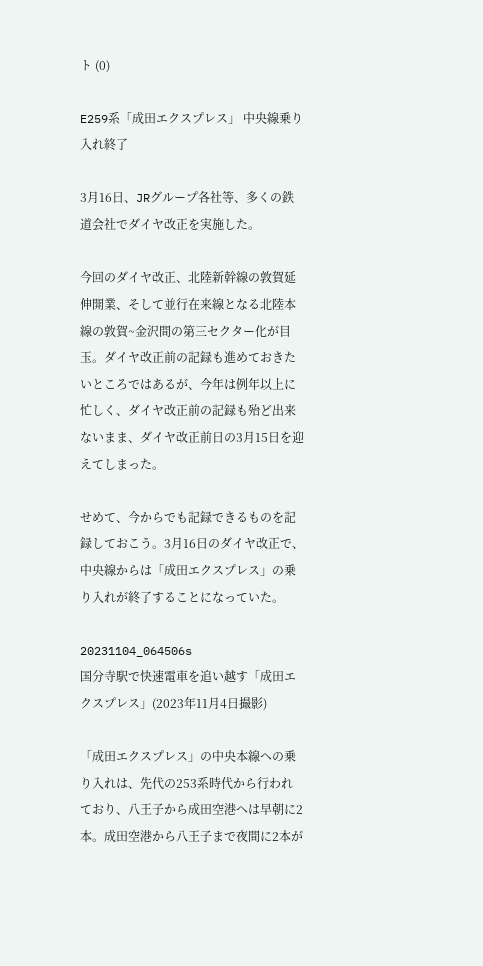ト (0)

E259系「成田エクスプレス」 中央線乗り入れ終了

3月16日、JRグループ各社等、多くの鉄道会社でダイヤ改正を実施した。

今回のダイヤ改正、北陸新幹線の敦賀延伸開業、そして並行在来線となる北陸本線の敦賀~金沢間の第三セクター化が目玉。ダイヤ改正前の記録も進めておきたいところではあるが、今年は例年以上に忙しく、ダイヤ改正前の記録も殆ど出来ないまま、ダイヤ改正前日の3月15日を迎えてしまった。

せめて、今からでも記録できるものを記録しておこう。3月16日のダイヤ改正で、中央線からは「成田エクスプレス」の乗り入れが終了することになっていた。

20231104_064506s
国分寺駅で快速電車を追い越す「成田エクスプレス」(2023年11月4日撮影)

「成田エクスプレス」の中央本線への乗り入れは、先代の253系時代から行われており、八王子から成田空港へは早朝に2本。成田空港から八王子まで夜間に2本が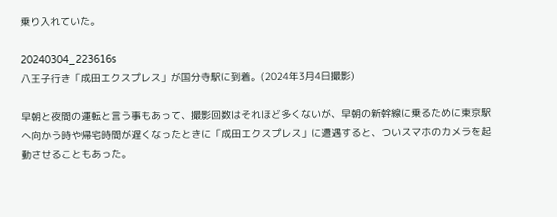乗り入れていた。

20240304_223616s
八王子行き「成田エクスプレス」が国分寺駅に到着。(2024年3月4日撮影)

早朝と夜間の運転と言う事もあって、撮影回数はそれほど多くないが、早朝の新幹線に乗るために東京駅へ向かう時や帰宅時間が遅くなったときに「成田エクスプレス」に遭遇すると、ついスマホのカメラを起動させることもあった。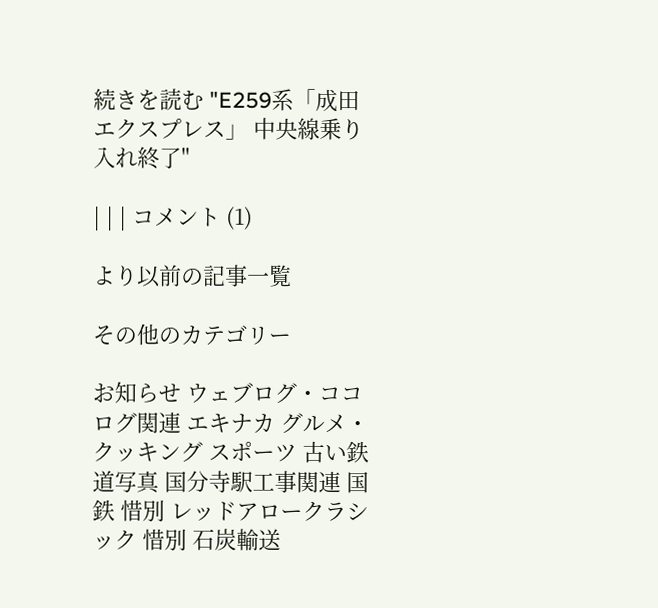続きを読む "E259系「成田エクスプレス」 中央線乗り入れ終了"

| | | コメント (1)

より以前の記事一覧

その他のカテゴリー

お知らせ ウェブログ・ココログ関連 エキナカ グルメ・クッキング スポーツ 古い鉄道写真 国分寺駅工事関連 国鉄 惜別 レッドアロークラシック 惜別 石炭輸送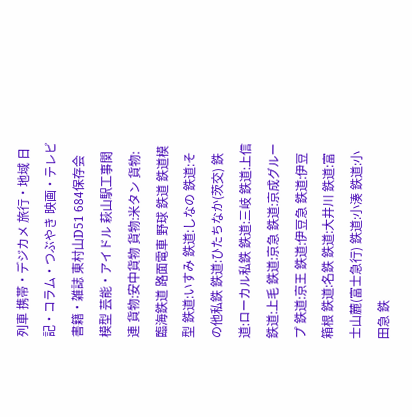列車 携帯・デジカメ 旅行・地域 日記・コラム・つぶやき 映画・テレビ 書籍・雑誌 東村山D51 684保存会 模型 芸能・アイドル 萩山駅工事関連 貨物:安中貨物 貨物:米タン 貨物:臨海鉄道 路面電車 野球 鉄道 鉄道模型 鉄道:いすみ 鉄道:しなの 鉄道:その他私鉄 鉄道:ひたちなか(茨交) 鉄道:ローカル私鉄 鉄道:三岐 鉄道:上信 鉄道:上毛 鉄道:京急 鉄道:京成グループ 鉄道:京王 鉄道:伊豆急 鉄道:伊豆箱根 鉄道:名鉄 鉄道:大井川 鉄道:富士山麓(富士急行) 鉄道:小湊 鉄道:小田急 鉄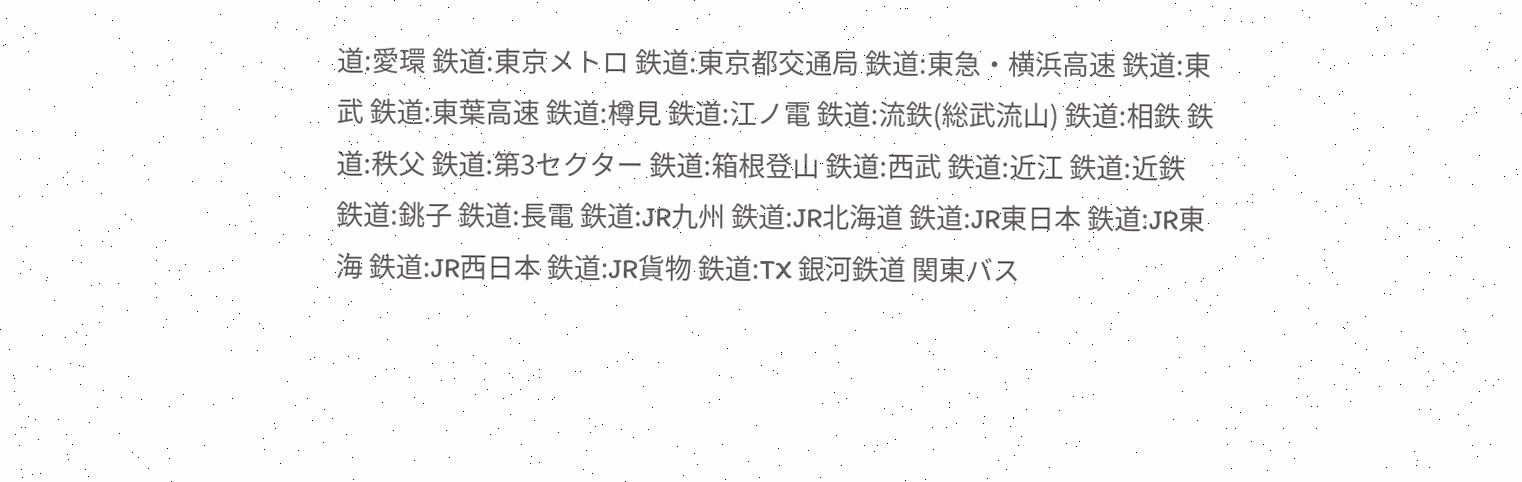道:愛環 鉄道:東京メトロ 鉄道:東京都交通局 鉄道:東急・横浜高速 鉄道:東武 鉄道:東葉高速 鉄道:樽見 鉄道:江ノ電 鉄道:流鉄(総武流山) 鉄道:相鉄 鉄道:秩父 鉄道:第3セクター 鉄道:箱根登山 鉄道:西武 鉄道:近江 鉄道:近鉄 鉄道:銚子 鉄道:長電 鉄道:JR九州 鉄道:JR北海道 鉄道:JR東日本 鉄道:JR東海 鉄道:JR西日本 鉄道:JR貨物 鉄道:TX 銀河鉄道 関東バス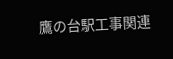鷹の台駅工事関連